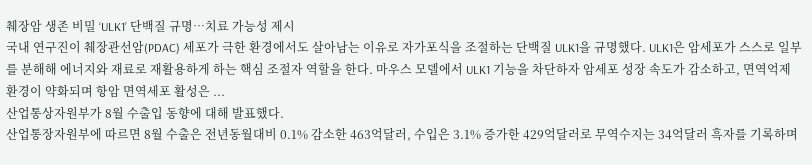췌장암 생존 비밀 ‘ULK1’ 단백질 규명…치료 가능성 제시
국내 연구진이 췌장관선암(PDAC) 세포가 극한 환경에서도 살아남는 이유로 자가포식을 조절하는 단백질 ULK1을 규명했다. ULK1은 암세포가 스스로 일부를 분해해 에너지와 재료로 재활용하게 하는 핵심 조절자 역할을 한다. 마우스 모델에서 ULK1 기능을 차단하자 암세포 성장 속도가 감소하고, 면역억제 환경이 약화되며 항암 면역세포 활성은 ...
산업통상자원부가 8월 수출입 동향에 대해 발표했다.
산업통장자원부에 따르면 8월 수출은 전년동월대비 0.1% 감소한 463억달러, 수입은 3.1% 증가한 429억달러로 무역수지는 34억달러 흑자를 기록하며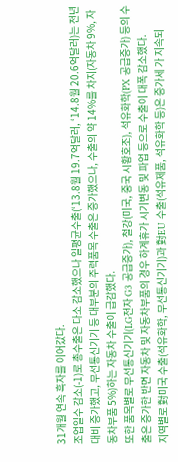31개월 연속 흑자를 이어갔다.
조업일수 감소(-1)로 총수출은 다소 감소했으나 일평균수출(‘13.8월 19.7억달러, ‘14.8월 20.6억달러)는 전년대비 증가했고, 무선통신기기 등 대부분의 주력품목 수출은 증가했으나, 수출의 약 14%를 차지(자동차 9%, 자동차부품 5%)하는 자동차 수출이 급감했다.
또한 품목별로 무선통신기기(LG전자 G3 공급증가), 철강(미국, 중국 시황호조), 석유화학(PX 공급증가) 등의 수출은 증가한 반면 자동차 및 자동차부품의 경우 하계휴가 시기변동 및 파업 등으로 수출이 대폭 감소했다.
지역별로 對미국 수출(석유화학, 무선통신기기)과 對EU 수출(석유제품, 석유화학 등)은 증가세 가 지속되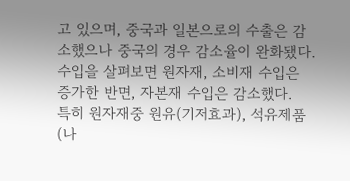고 있으며, 중국과 일본으로의 수출은 감소했으나 중국의 경우 감소율이 완화됐다.
수입을 살펴보면 원자재, 소비재 수입은 증가한 반면, 자본재 수입은 감소했다.
특히 원자재중 원유(기저효과), 석유제품(나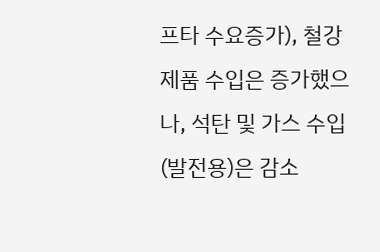프타 수요증가), 철강제품 수입은 증가했으나, 석탄 및 가스 수입(발전용)은 감소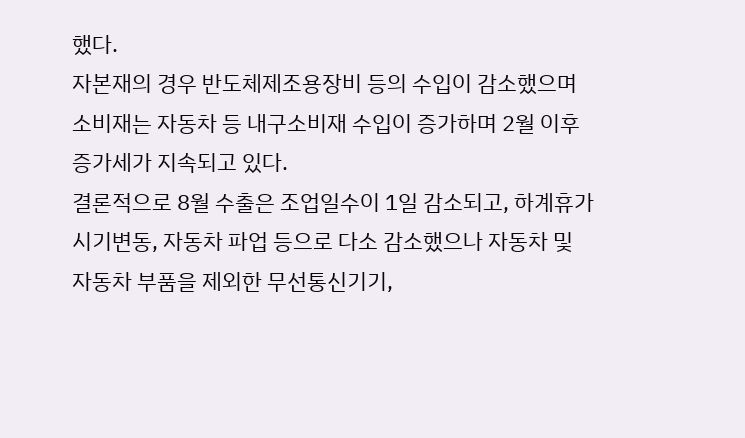했다.
자본재의 경우 반도체제조용장비 등의 수입이 감소했으며 소비재는 자동차 등 내구소비재 수입이 증가하며 2월 이후 증가세가 지속되고 있다.
결론적으로 8월 수출은 조업일수이 1일 감소되고, 하계휴가 시기변동, 자동차 파업 등으로 다소 감소했으나 자동차 및 자동차 부품을 제외한 무선통신기기,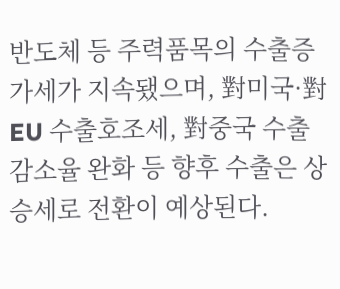반도체 등 주력품목의 수출증가세가 지속됐으며, 對미국·對EU 수출호조세, 對중국 수출감소율 완화 등 향후 수출은 상승세로 전환이 예상된다.